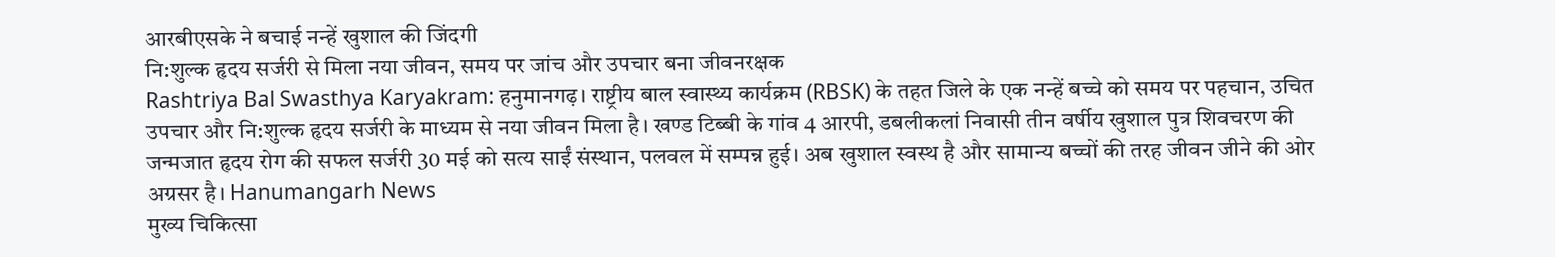आरबीएसके ने बचाई नन्हें खुशाल की जिंदगी
नि:शुल्क हृदय सर्जरी से मिला नया जीवन, समय पर जांच और उपचार बना जीवनरक्षक
Rashtriya Bal Swasthya Karyakram: हनुमानगढ़। राष्ट्रीय बाल स्वास्थ्य कार्यक्रम (RBSK) के तहत जिले के एक नन्हें बच्चे को समय पर पहचान, उचित उपचार और नि:शुल्क हृदय सर्जरी के माध्यम से नया जीवन मिला है। खण्ड टिब्बी के गांव 4 आरपी, डबलीकलां निवासी तीन वर्षीय खुशाल पुत्र शिवचरण की जन्मजात हृदय रोग की सफल सर्जरी 30 मई को सत्य साईं संस्थान, पलवल में सम्पन्न हुई। अब खुशाल स्वस्थ है और सामान्य बच्चों की तरह जीवन जीने की ओर अग्रसर है। Hanumangarh News
मुख्य चिकित्सा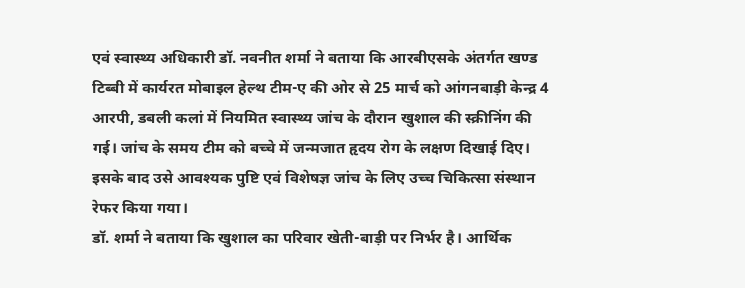एवं स्वास्थ्य अधिकारी डॉ. नवनीत शर्मा ने बताया कि आरबीएसके अंतर्गत खण्ड टिब्बी में कार्यरत मोबाइल हेल्थ टीम-ए की ओर से 25 मार्च को आंगनबाड़ी केन्द्र 4 आरपी, डबली कलां में नियमित स्वास्थ्य जांच के दौरान खुशाल की स्क्रीनिंग की गई। जांच के समय टीम को बच्चे में जन्मजात हृदय रोग के लक्षण दिखाई दिए। इसके बाद उसे आवश्यक पुष्टि एवं विशेषज्ञ जांच के लिए उच्च चिकित्सा संस्थान रेफर किया गया।
डॉ. शर्मा ने बताया कि खुशाल का परिवार खेती-बाड़ी पर निर्भर है। आर्थिक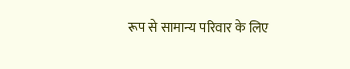रूप से सामान्य परिवार के लिए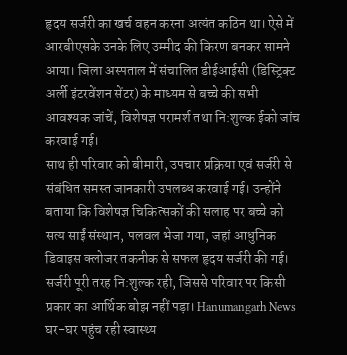हृदय सर्जरी का खर्च वहन करना अत्यंत कठिन था। ऐसे में आरबीएसके उनके लिए उम्मीद की किरण बनकर सामने आया। जिला अस्पताल में संचालित डीईआईसी (डिस्ट्रिक्ट अर्ली इंटरवेंशन सेंटर) के माध्यम से बच्चे की सभी आवश्यक जांचें, विशेषज्ञ परामर्श तथा नि:शुल्क ईको जांच करवाई गई।
साथ ही परिवार को बीमारी, उपचार प्रक्रिया एवं सर्जरी से संबंधित समस्त जानकारी उपलब्ध करवाई गई। उन्होंने बताया कि विशेषज्ञ चिकित्सकों की सलाह पर बच्चे को सत्य साईं संस्थान, पलवल भेजा गया, जहां आधुनिक डिवाइस क्लोजर तकनीक से सफल हृदय सर्जरी की गई। सर्जरी पूरी तरह नि:शुल्क रही, जिससे परिवार पर किसी प्रकार का आर्थिक बोझ नहीं पड़ा। Hanumangarh News
घर-घर पहुंच रही स्वास्थ्य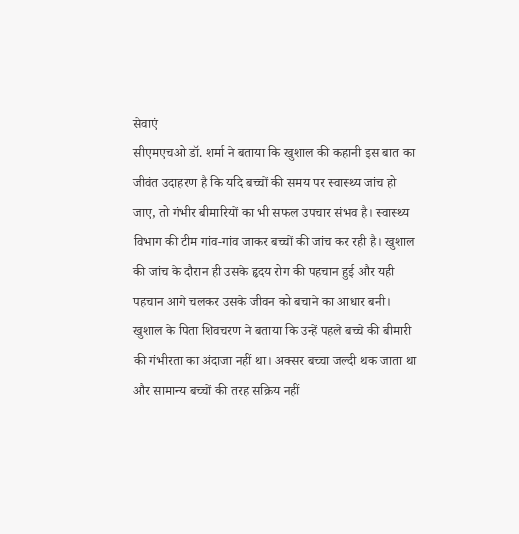सेवाएं
सीएमएचओ डॉ. शर्मा ने बताया कि खुशाल की कहानी इस बात का जीवंत उदाहरण है कि यदि बच्चों की समय पर स्वास्थ्य जांच हो जाए, तो गंभीर बीमारियों का भी सफल उपचार संभव है। स्वास्थ्य विभाग की टीम गांव-गांव जाकर बच्चों की जांच कर रही है। खुशाल की जांच के दौरान ही उसके हृदय रोग की पहचान हुई और यही पहचान आगे चलकर उसके जीवन को बचाने का आधार बनी।
खुशाल के पिता शिवचरण ने बताया कि उन्हें पहले बच्चे की बीमारी की गंभीरता का अंदाजा नहीं था। अक्सर बच्चा जल्दी थक जाता था और सामान्य बच्चों की तरह सक्रिय नहीं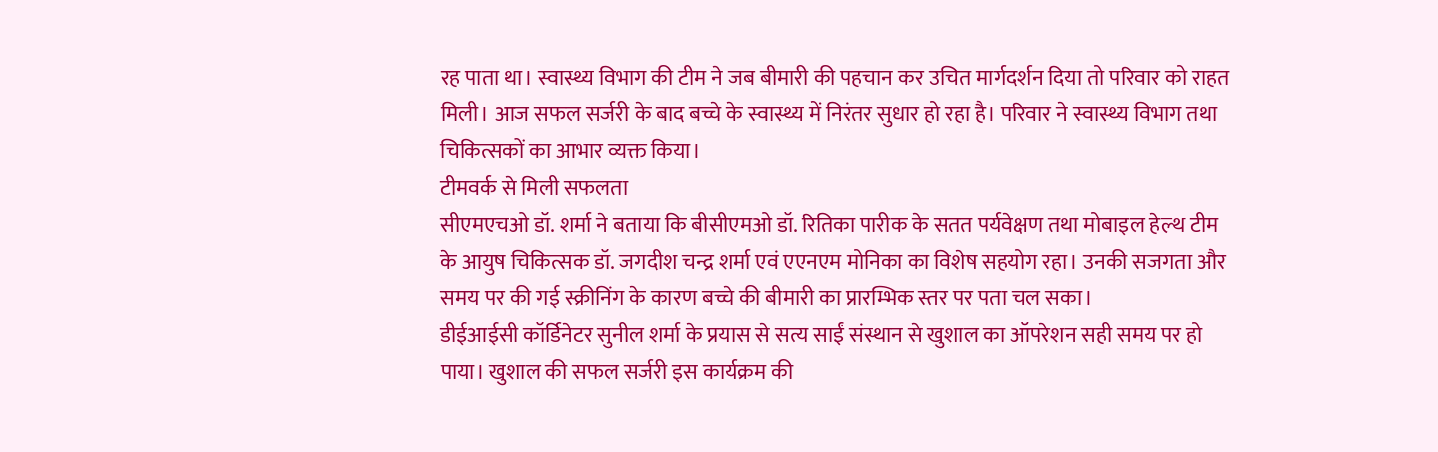रह पाता था। स्वास्थ्य विभाग की टीम ने जब बीमारी की पहचान कर उचित मार्गदर्शन दिया तो परिवार को राहत मिली। आज सफल सर्जरी के बाद बच्चे के स्वास्थ्य में निरंतर सुधार हो रहा है। परिवार ने स्वास्थ्य विभाग तथा चिकित्सकों का आभार व्यक्त किया।
टीमवर्क से मिली सफलता
सीएमएचओ डॉ. शर्मा ने बताया कि बीसीएमओ डॉ. रितिका पारीक के सतत पर्यवेक्षण तथा मोबाइल हेल्थ टीम के आयुष चिकित्सक डॉ. जगदीश चन्द्र शर्मा एवं एएनएम मोनिका का विशेष सहयोग रहा। उनकी सजगता और समय पर की गई स्क्रीनिंग के कारण बच्चे की बीमारी का प्रारम्भिक स्तर पर पता चल सका।
डीईआईसी कॉर्डिनेटर सुनील शर्मा के प्रयास से सत्य साईं संस्थान से खुशाल का ऑपरेशन सही समय पर हो पाया। खुशाल की सफल सर्जरी इस कार्यक्रम की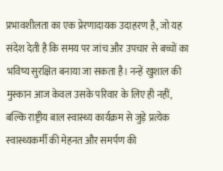प्रभावशीलता का एक प्रेरणादायक उदाहरण है, जो यह संदेश देती है कि समय पर जांच और उपचार से बच्चों का भविष्य सुरक्षित बनाया जा सकता है। नन्हें खुशाल की मुस्कान आज केवल उसके परिवार के लिए ही नहीं, बल्कि राष्ट्रीय बाल स्वास्थ्य कार्यक्रम से जुड़े प्रत्येक स्वास्थ्यकर्मी की मेहनत और समर्पण की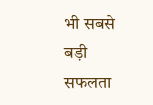भी सबसे बड़ी सफलता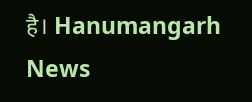है। Hanumangarh News